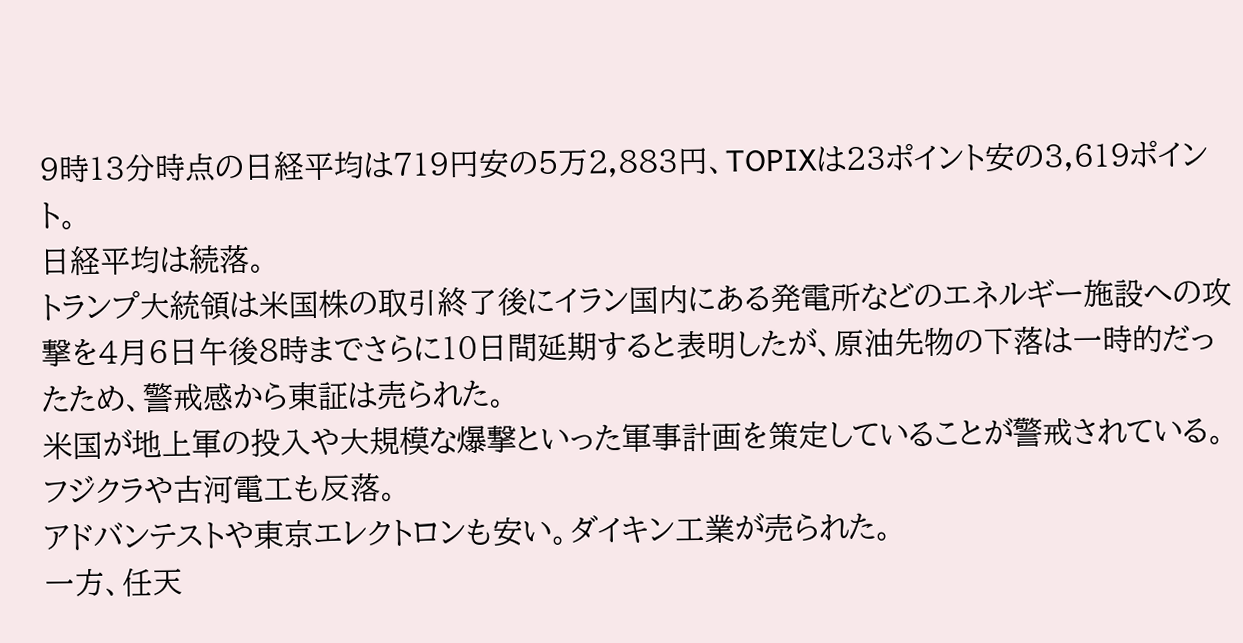9時13分時点の日経平均は719円安の5万2,883円、TOPIXは23ポイント安の3,619ポイント。
日経平均は続落。
トランプ大統領は米国株の取引終了後にイラン国内にある発電所などのエネルギー施設への攻撃を4月6日午後8時までさらに10日間延期すると表明したが、原油先物の下落は一時的だったため、警戒感から東証は売られた。
米国が地上軍の投入や大規模な爆撃といった軍事計画を策定していることが警戒されている。
フジクラや古河電工も反落。
アドバンテストや東京エレクトロンも安い。ダイキン工業が売られた。
一方、任天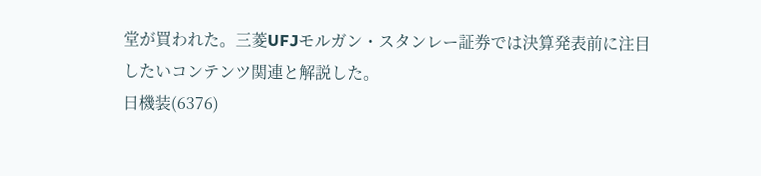堂が買われた。三菱UFJモルガン・スタンレー証券では決算発表前に注目したいコンテンツ関連と解説した。
日機装(6376)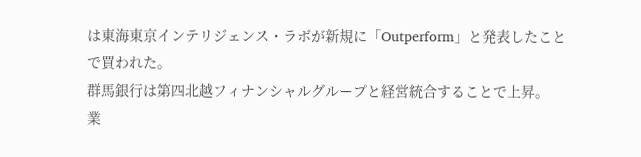は東海東京インテリジェンス・ラボが新規に「Outperform」と発表したことで買われた。
群馬銀行は第四北越フィナンシャルグループと経営統合することで上昇。
業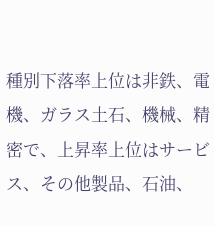種別下落率上位は非鉄、電機、ガラス土石、機械、精密で、上昇率上位はサービス、その他製品、石油、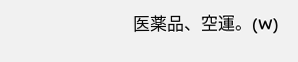医薬品、空運。(W)